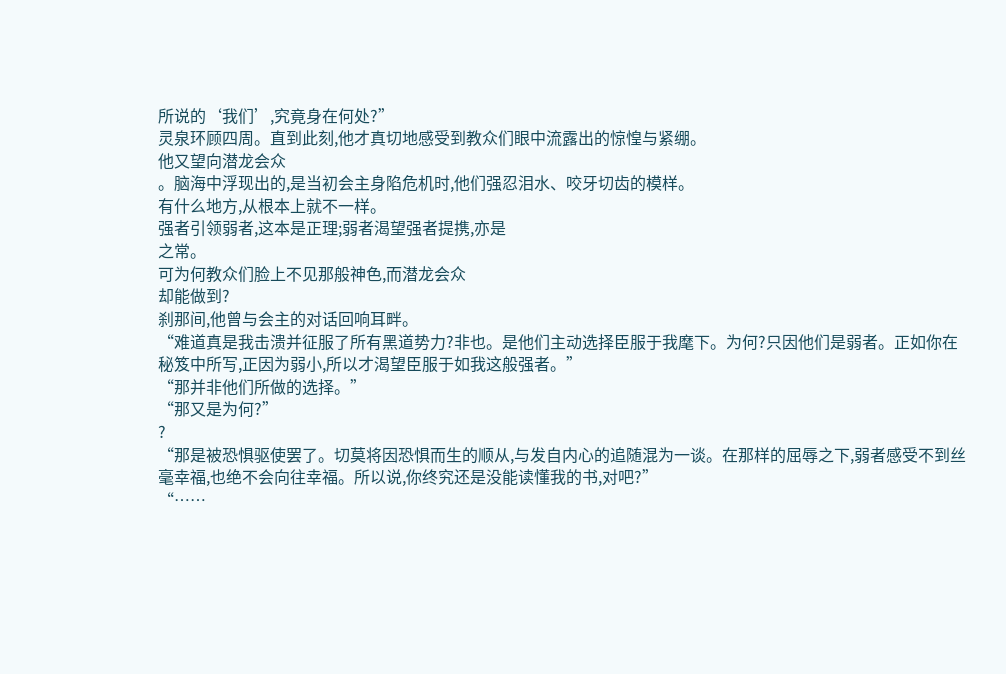所说的‘我们’,究竟身在何处?”
灵泉环顾四周。直到此刻,他才真切地感受到教众们眼中流露出的惊惶与紧绷。
他又望向潜龙会众
。脑海中浮现出的,是当初会主身陷危机时,他们强忍泪水、咬牙切齿的模样。
有什么地方,从根本上就不一样。
强者引领弱者,这本是正理;弱者渴望强者提携,亦是
之常。
可为何教众们脸上不见那般神色,而潜龙会众
却能做到?
刹那间,他曾与会主的对话回响耳畔。
“难道真是我击溃并征服了所有黑道势力?非也。是他们主动选择臣服于我麾下。为何?只因他们是弱者。正如你在秘笈中所写,正因为弱小,所以才渴望臣服于如我这般强者。”
“那并非他们所做的选择。”
“那又是为何?”
?
“那是被恐惧驱使罢了。切莫将因恐惧而生的顺从,与发自内心的追随混为一谈。在那样的屈辱之下,弱者感受不到丝毫幸福,也绝不会向往幸福。所以说,你终究还是没能读懂我的书,对吧?”
“……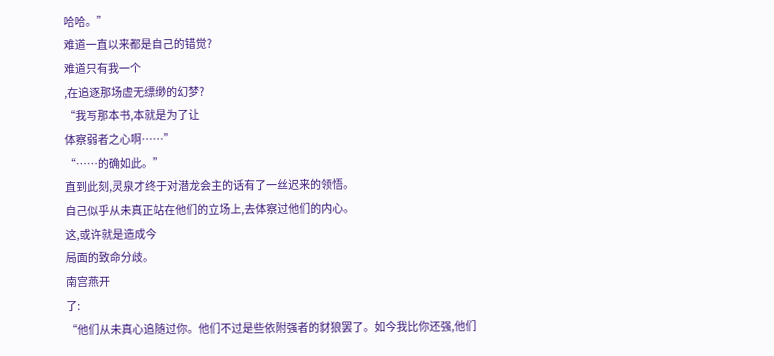哈哈。”
难道一直以来都是自己的错觉?
难道只有我一个
,在追逐那场虚无缥缈的幻梦?
“我写那本书,本就是为了让
体察弱者之心啊……”
“……的确如此。”
直到此刻,灵泉才终于对潜龙会主的话有了一丝迟来的领悟。
自己似乎从未真正站在他们的立场上,去体察过他们的内心。
这,或许就是造成今
局面的致命分歧。
南宫燕开
了:
“他们从未真心追随过你。他们不过是些依附强者的豺狼罢了。如今我比你还强,他们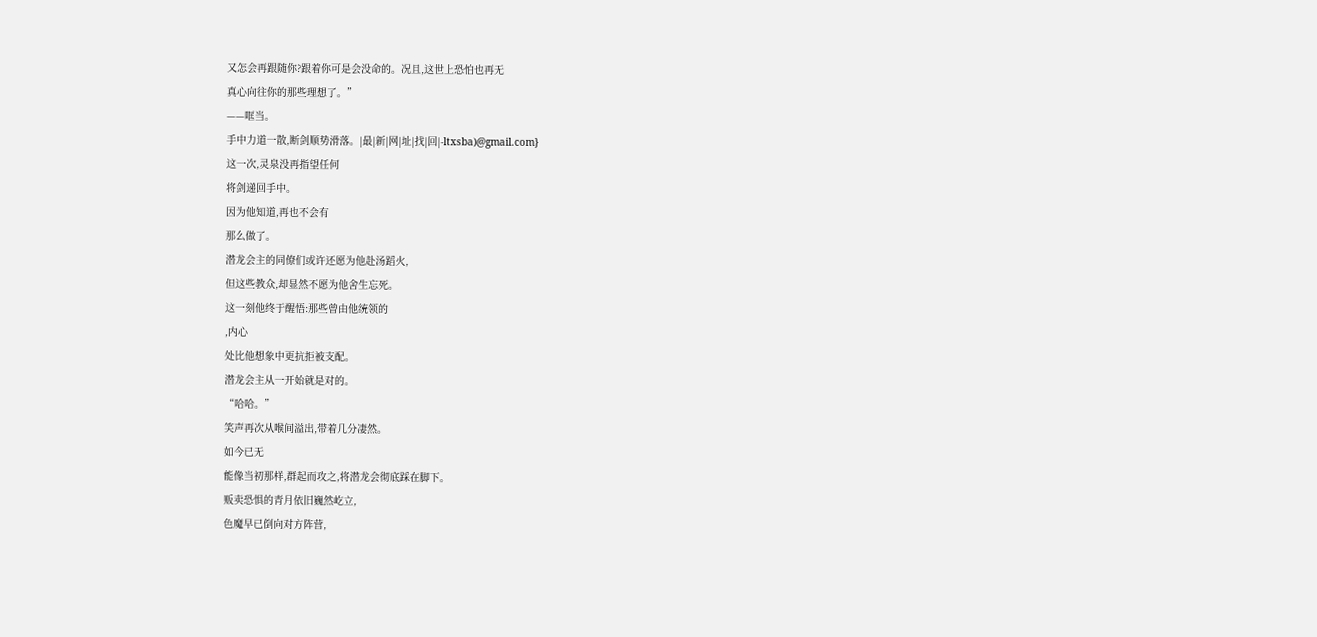又怎会再跟随你?跟着你可是会没命的。况且,这世上恐怕也再无
真心向往你的那些理想了。”
——哐当。
手中力道一散,断剑顺势滑落。|最|新|网|址|找|回|-ltxsba)@gmail.com}
这一次,灵泉没再指望任何
将剑递回手中。
因为他知道,再也不会有
那么做了。
潜龙会主的同僚们或许还愿为他赴汤蹈火,
但这些教众,却显然不愿为他舍生忘死。
这一刻他终于醒悟:那些曾由他统领的
,内心
处比他想象中更抗拒被支配。
潜龙会主从一开始就是对的。
“哈哈。”
笑声再次从喉间溢出,带着几分凄然。
如今已无
能像当初那样,群起而攻之,将潜龙会彻底踩在脚下。
贩卖恐惧的青月依旧巍然屹立,
色魔早已倒向对方阵营,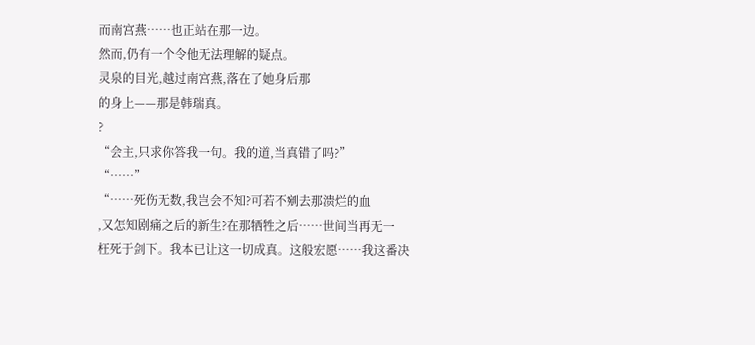而南宫燕……也正站在那一边。
然而,仍有一个令他无法理解的疑点。
灵泉的目光,越过南宫燕,落在了她身后那
的身上——那是韩瑞真。
?
“会主,只求你答我一句。我的道,当真错了吗?”
“……”
“……死伤无数,我岂会不知?可若不剜去那溃烂的血
,又怎知剧痛之后的新生?在那牺牲之后……世间当再无一
枉死于剑下。我本已让这一切成真。这般宏愿……我这番决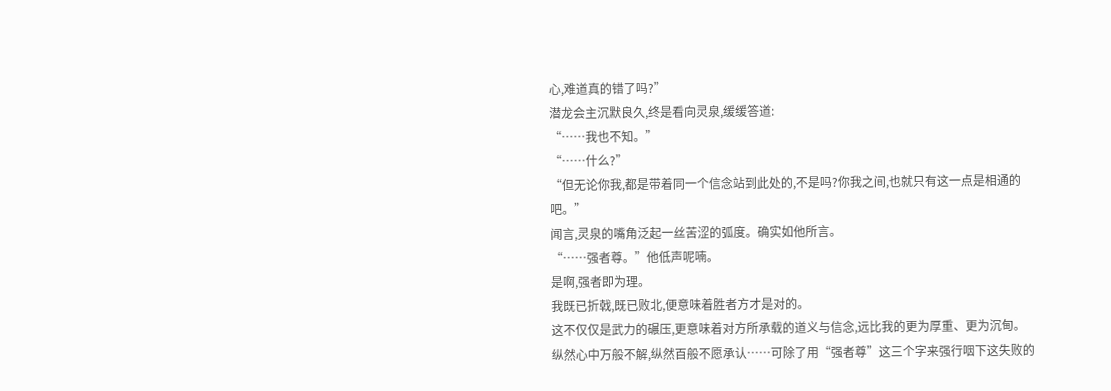心,难道真的错了吗?”
潜龙会主沉默良久,终是看向灵泉,缓缓答道:
“……我也不知。”
“……什么?”
“但无论你我,都是带着同一个信念站到此处的,不是吗?你我之间,也就只有这一点是相通的吧。”
闻言,灵泉的嘴角泛起一丝苦涩的弧度。确实如他所言。
“……强者尊。”他低声呢喃。
是啊,强者即为理。
我既已折戟,既已败北,便意味着胜者方才是对的。
这不仅仅是武力的碾压,更意味着对方所承载的道义与信念,远比我的更为厚重、更为沉甸。
纵然心中万般不解,纵然百般不愿承认……可除了用“强者尊”这三个字来强行咽下这失败的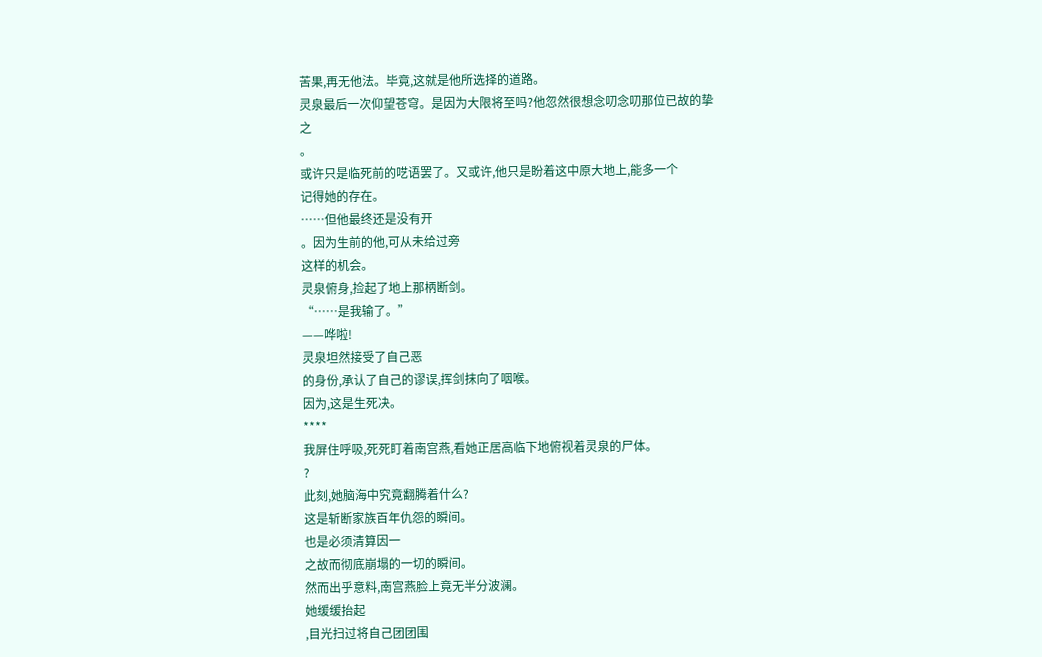苦果,再无他法。毕竟,这就是他所选择的道路。
灵泉最后一次仰望苍穹。是因为大限将至吗?他忽然很想念叨念叨那位已故的挚
之
。
或许只是临死前的呓语罢了。又或许,他只是盼着这中原大地上,能多一个
记得她的存在。
……但他最终还是没有开
。因为生前的他,可从未给过旁
这样的机会。
灵泉俯身,捡起了地上那柄断剑。
“……是我输了。”
——哗啦!
灵泉坦然接受了自己恶
的身份,承认了自己的谬误,挥剑抹向了咽喉。
因为,这是生死决。
****
我屏住呼吸,死死盯着南宫燕,看她正居高临下地俯视着灵泉的尸体。
?
此刻,她脑海中究竟翻腾着什么?
这是斩断家族百年仇怨的瞬间。
也是必须清算因一
之故而彻底崩塌的一切的瞬间。
然而出乎意料,南宫燕脸上竟无半分波澜。
她缓缓抬起
,目光扫过将自己团团围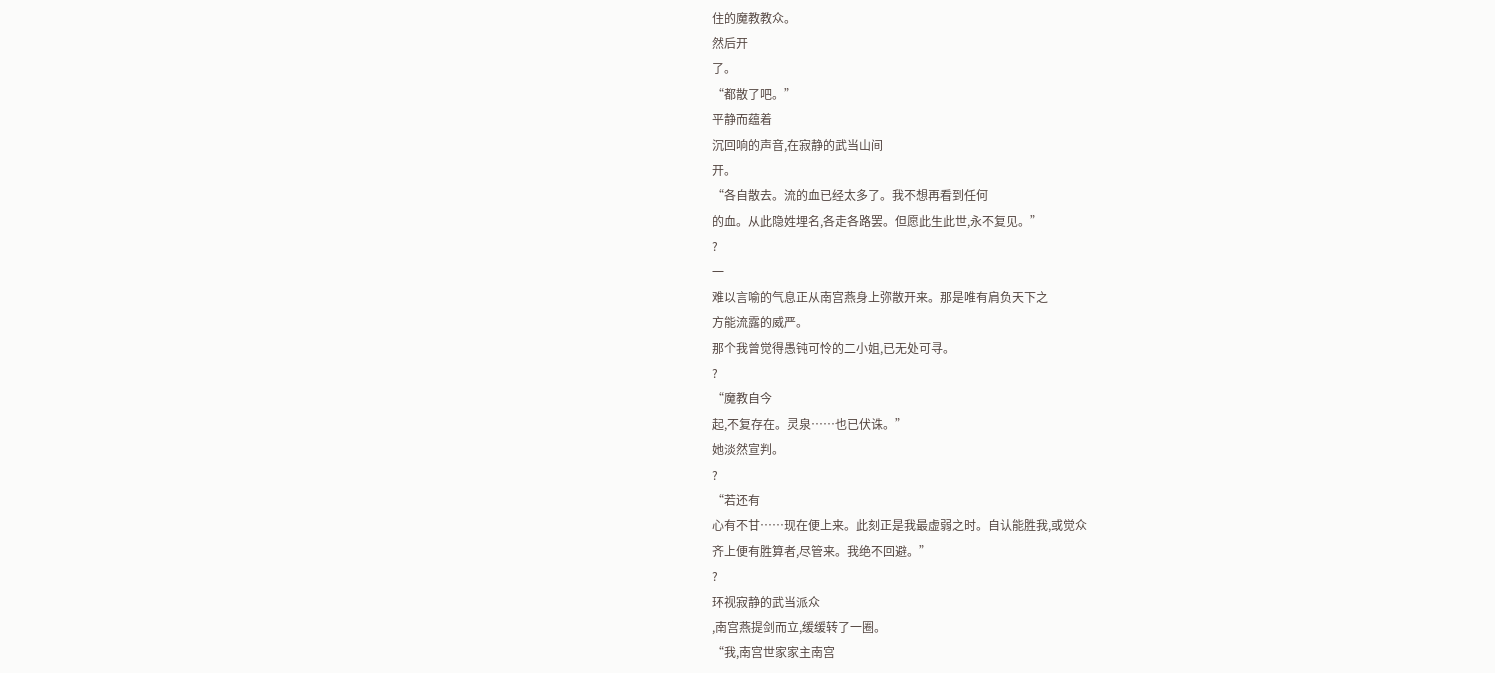住的魔教教众。
然后开
了。
“都散了吧。”
平静而蕴着
沉回响的声音,在寂静的武当山间
开。
“各自散去。流的血已经太多了。我不想再看到任何
的血。从此隐姓埋名,各走各路罢。但愿此生此世,永不复见。”
?
一
难以言喻的气息正从南宫燕身上弥散开来。那是唯有肩负天下之
方能流露的威严。
那个我曾觉得愚钝可怜的二小姐,已无处可寻。
?
“魔教自今
起,不复存在。灵泉……也已伏诛。”
她淡然宣判。
?
“若还有
心有不甘……现在便上来。此刻正是我最虚弱之时。自认能胜我,或觉众
齐上便有胜算者,尽管来。我绝不回避。”
?
环视寂静的武当派众
,南宫燕提剑而立,缓缓转了一圈。
“我,南宫世家家主南宫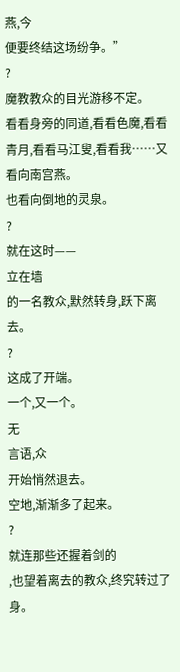燕,今
便要终结这场纷争。”
?
魔教教众的目光游移不定。
看看身旁的同道,看看色魔,看看青月,看看马江叟,看看我……又看向南宫燕。
也看向倒地的灵泉。
?
就在这时——
立在墙
的一名教众,默然转身,跃下离去。
?
这成了开端。
一个,又一个。
无
言语,众
开始悄然退去。
空地,渐渐多了起来。
?
就连那些还握着剑的
,也望着离去的教众,终究转过了身。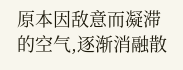原本因敌意而凝滞的空气,逐渐消融散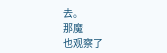去。
那魔
也观察了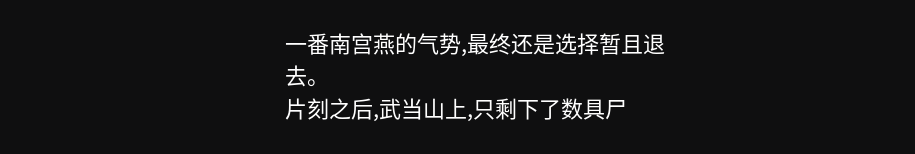一番南宫燕的气势,最终还是选择暂且退去。
片刻之后,武当山上,只剩下了数具尸